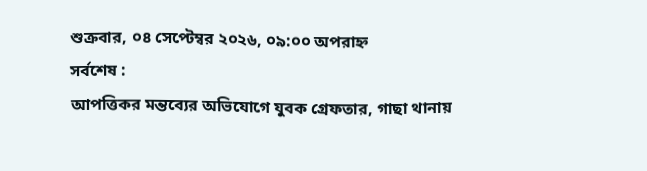শুক্রবার, ০৪ সেপ্টেম্বর ২০২৬, ০৯:০০ অপরাহ্ন
সর্বশেষ :
আপত্তিকর মন্তব্যের অভিযোগে যুবক গ্রেফতার, গাছা থানায়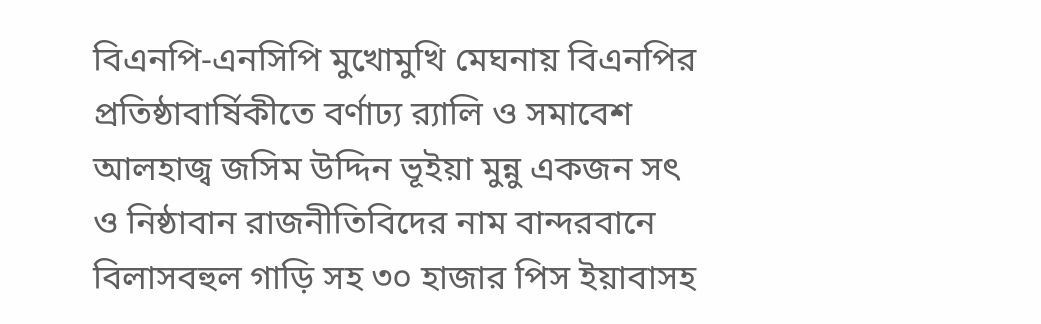বিএনপি-এনসিপি মুখোমুখি মেঘনায় বিএনপির প্রতিষ্ঠাবার্ষিকীতে বর্ণাঢ্য র‍্যালি ও সমাবেশ আলহাজ্ব জসিম উদ্দিন ভূইয়া মুন্নু একজন সৎ ও নিষ্ঠাবান রাজনীতিবিদের নাম বান্দরবানে বিলাসবহুল গাড়ি সহ ৩০ হাজার পিস ইয়াবাসহ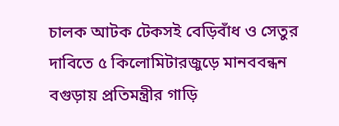চালক আটক টেকসই বেড়িবাঁধ ও সেতুর দাবিতে ৫ কিলোমিটারজুড়ে মানববন্ধন বগুড়ায় প্রতিমন্ত্রীর গাড়ি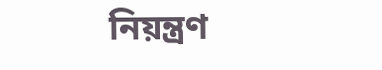নিয়ন্ত্রণ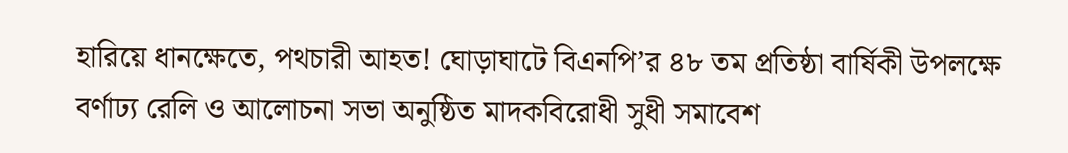হারিয়ে ধানক্ষেতে, পথচারী আহত! ঘোড়াঘাটে বিএনপি’র ৪৮ তম প্রতিষ্ঠা বার্ষিকী উপলক্ষে বর্ণাঢ্য রেলি ও আলোচনা সভা অনুষ্ঠিত মাদকবিরোধী সুধী সমাবেশ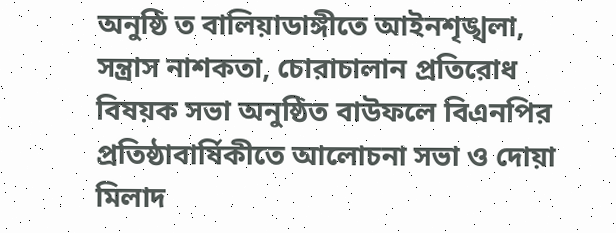অনুষ্ঠি ত বালিয়াডাঙ্গীতে আইনশৃঙ্খলা, সন্ত্রাস নাশকতা, চোরাচালান প্রতিরোধ বিষয়ক সভা অনুষ্ঠিত বাউফলে বিএনপির প্রতিষ্ঠাবার্ষিকীতে আলোচনা সভা ও দোয়া মিলাদ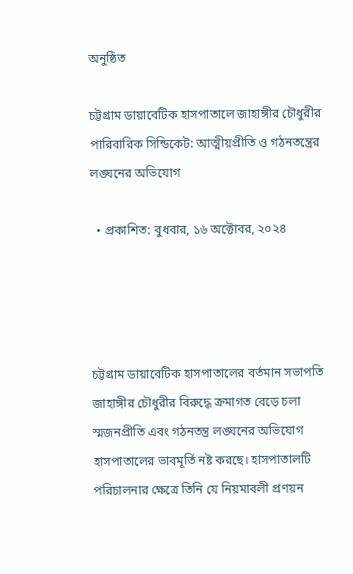অনুষ্ঠিত

চট্টগ্রাম ডায়াবেটিক হাসপাতালে জাহাঙ্গীর চৌধুরীর পারিবারিক সিন্ডিকেট: আত্মীয়প্রীতি ও গঠনতন্ত্রের লঙ্ঘনের অভিযোগ

  • প্রকাশিত: বুধবার, ১৬ অক্টোবর, ২০২৪




চট্টগ্রাম ডায়াবেটিক হাসপাতালের বর্তমান সভাপতি জাহাঙ্গীর চৌধুরীর বিরুদ্ধে ক্রমাগত বেড়ে চলা স্মজনপ্রীতি এবং গঠনতন্ত্র লঙ্ঘনের অভিযোগ হাসপাতালের ভাবমূর্তি নষ্ট করছে। হাসপাতালটি পরিচালনার ক্ষেত্রে তিনি যে নিয়মাবলী প্রণয়ন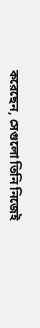করেছেন, সেগুলো তিনি নিজেই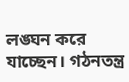লঙ্ঘন করে যাচ্ছেন। গঠনতন্ত্র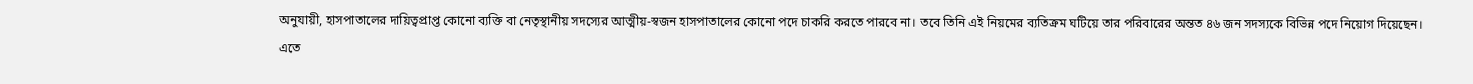অনুযায়ী, হাসপাতালের দায়িত্বপ্রাপ্ত কোনো ব্যক্তি বা নেতৃস্থানীয় সদস্যের আত্মীয়-স্বজন হাসপাতালের কোনো পদে চাকরি করতে পারবে না। তবে তিনি এই নিয়মের ব্যতিক্রম ঘটিয়ে তার পরিবারের অন্তত ৪৬ জন সদস্যকে বিভিন্ন পদে নিয়োগ দিয়েছেন। এতে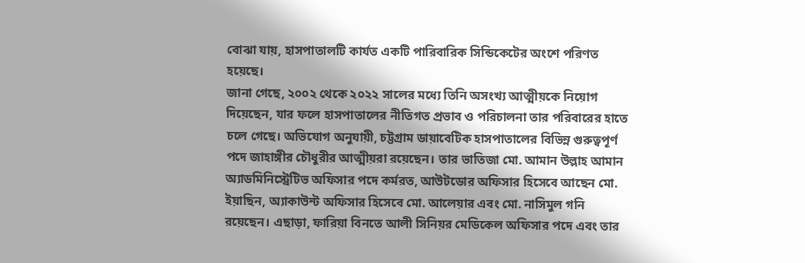বোঝা যায়, হাসপাতালটি কার্যত একটি পারিবারিক সিন্ডিকেটের অংশে পরিণত হয়েছে।
জানা গেছে, ২০০২ থেকে ২০২২ সালের মধ্যে তিনি অসংখ্য আত্মীয়কে নিয়োগ দিয়েছেন, যার ফলে হাসপাতালের নীতিগত প্রভাব ও পরিচালনা তার পরিবারের হাতে চলে গেছে। অভিযোগ অনুযায়ী, চট্টগ্রাম ডায়াবেটিক হাসপাতালের বিভিন্ন গুরুত্বপূর্ণ পদে জাহাঙ্গীর চৌধুরীর আত্মীয়রা রয়েছেন। তার ভাতিজা মো. আমান উল্লাহ আমান অ্যাডমিনিস্ট্রেটিভ অফিসার পদে কর্মরত, আউটডোর অফিসার হিসেবে আছেন মো. ইয়াছিন, অ্যাকাউন্ট অফিসার হিসেবে মো. আলেয়ার এবং মো. নাসিমুল গনি রয়েছেন। এছাড়া, ফারিয়া বিনতে আলী সিনিয়র মেডিকেল অফিসার পদে এবং তার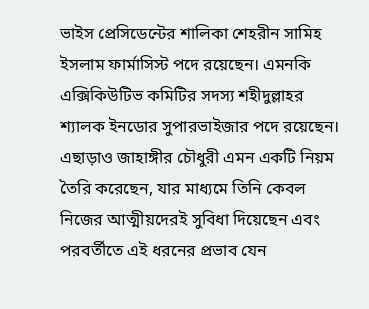ভাইস প্রেসিডেন্টের শালিকা শেহরীন সামিহ ইসলাম ফার্মাসিস্ট পদে রয়েছেন। এমনকি এক্সিকিউটিভ কমিটির সদস্য শহীদুল্লাহর শ্যালক ইনডোর সুপারভাইজার পদে রয়েছেন।
এছাড়াও জাহাঙ্গীর চৌধুরী এমন একটি নিয়ম তৈরি করেছেন, যার মাধ্যমে তিনি কেবল নিজের আত্মীয়দেরই সুবিধা দিয়েছেন এবং পরবর্তীতে এই ধরনের প্রভাব যেন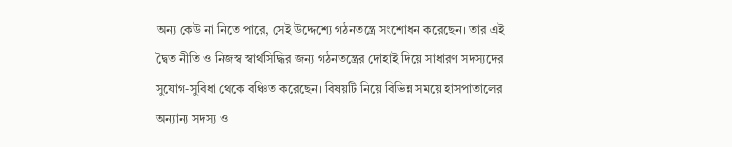অন্য কেউ না নিতে পারে, সেই উদ্দেশ্যে গঠনতন্ত্রে সংশোধন করেছেন। তার এই দ্বৈত নীতি ও নিজস্ব স্বার্থসিদ্ধির জন্য গঠনতন্ত্রের দোহাই দিয়ে সাধারণ সদস্যদের সুযোগ-সুবিধা থেকে বঞ্চিত করেছেন। বিষয়টি নিয়ে বিভিন্ন সময়ে হাসপাতালের অন্যান্য সদস্য ও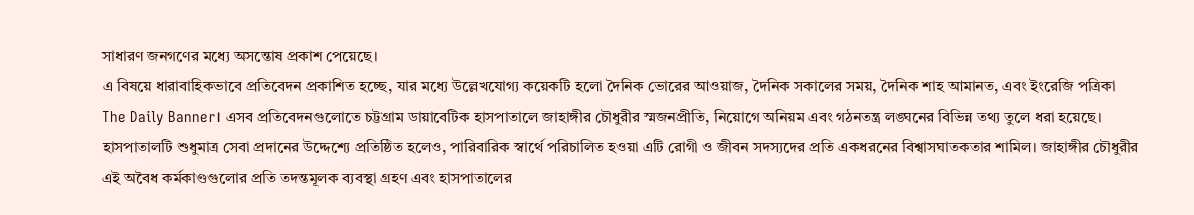সাধারণ জনগণের মধ্যে অসন্তোষ প্রকাশ পেয়েছে।
এ বিষয়ে ধারাবাহিকভাবে প্রতিবেদন প্রকাশিত হচ্ছে, যার মধ্যে উল্লেখযোগ্য কয়েকটি হলো দৈনিক ভোরের আওয়াজ, দৈনিক সকালের সময়, দৈনিক শাহ আমানত, এবং ইংরেজি পত্রিকা The Daily Banner। এসব প্রতিবেদনগুলোতে চট্টগ্রাম ডায়াবেটিক হাসপাতালে জাহাঙ্গীর চৌধুরীর স্মজনপ্রীতি, নিয়োগে অনিয়ম এবং গঠনতন্ত্র লঙ্ঘনের বিভিন্ন তথ্য তুলে ধরা হয়েছে।
হাসপাতালটি শুধুমাত্র সেবা প্রদানের উদ্দেশ্যে প্রতিষ্ঠিত হলেও, পারিবারিক স্বার্থে পরিচালিত হওয়া এটি রোগী ও জীবন সদস্যদের প্রতি একধরনের বিশ্বাসঘাতকতার শামিল। জাহাঙ্গীর চৌধুরীর এই অবৈধ কর্মকাণ্ডগুলোর প্রতি তদন্তমূলক ব্যবস্থা গ্রহণ এবং হাসপাতালের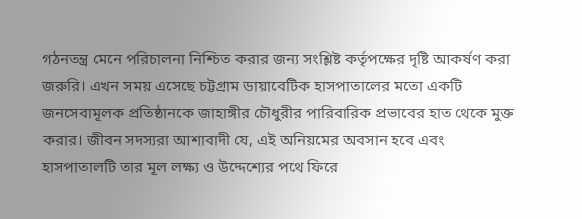গঠনতন্ত্র মেনে পরিচালনা নিশ্চিত করার জন্য সংশ্লিষ্ট কর্তৃপক্ষের দৃষ্টি আকর্ষণ করা জরুরি। এখন সময় এসেছে চট্টগ্রাম ডায়াবেটিক হাসপাতালের মতো একটি জনসেবামূলক প্রতিষ্ঠানকে জাহাঙ্গীর চৌধুরীর পারিবারিক প্রভাবের হাত থেকে মুক্ত করার। জীবন সদস্যরা আশাবাদী যে, এই অনিয়মের অবসান হবে এবং হাসপাতালটি তার মূল লক্ষ্য ও উদ্দেশ্যের পথে ফিরে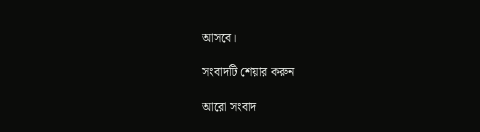আসবে।

সংবাদটি শেয়ার করুন

আরো সংবাদ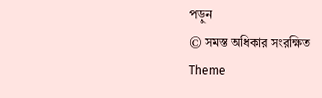পড়ুন
© সমস্ত অধিকার সংরক্ষিত
Theme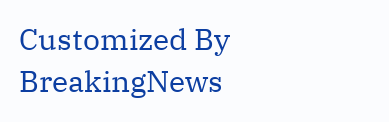Customized By BreakingNews